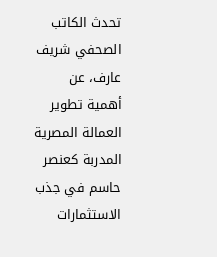تحدث الكاتب الصحفي شريف عارف، عن أهمية تطوير العمالة المصرية المدربة كعنصر حاسم في جذب الاستثمارات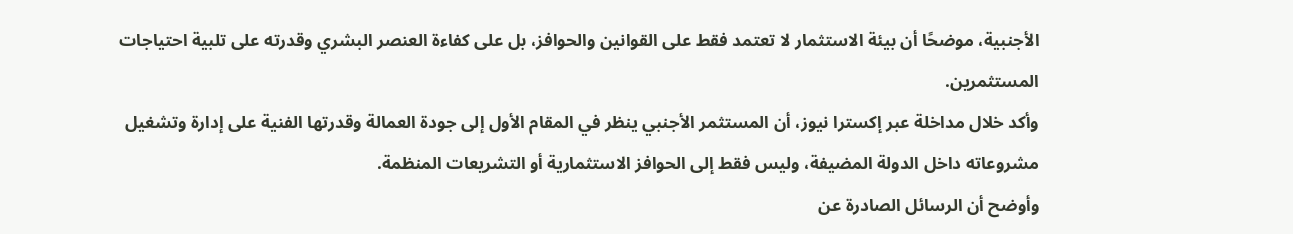الأجنبية، موضحًا أن بيئة الاستثمار لا تعتمد فقط على القوانين والحوافز، بل على كفاءة العنصر البشري وقدرته على تلبية احتياجات المستثمرين.
وأكد خلال مداخلة عبر إكسترا نيوز، أن المستثمر الأجنبي ينظر في المقام الأول إلى جودة العمالة وقدرتها الفنية على إدارة وتشغيل مشروعاته داخل الدولة المضيفة، وليس فقط إلى الحوافز الاستثمارية أو التشريعات المنظمة.
وأوضح أن الرسائل الصادرة عن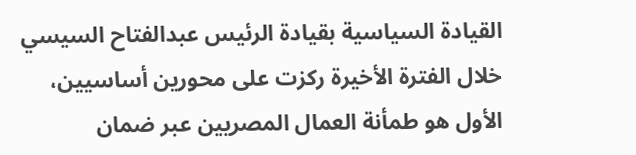القيادة السياسية بقيادة الرئيس عبدالفتاح السيسي خلال الفترة الأخيرة ركزت على محورين أساسيين، الأول هو طمأنة العمال المصريين عبر ضمان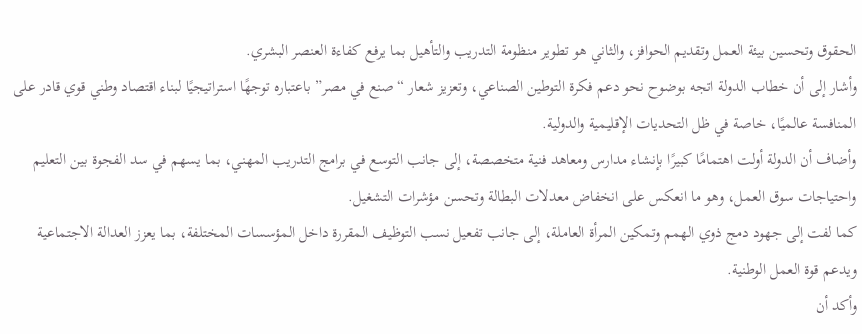الحقوق وتحسين بيئة العمل وتقديم الحوافز، والثاني هو تطوير منظومة التدريب والتأهيل بما يرفع كفاءة العنصر البشري.
وأشار إلى أن خطاب الدولة اتجه بوضوح نحو دعم فكرة التوطين الصناعي، وتعزيز شعار “صنع في مصر” باعتباره توجهًا استراتيجيًا لبناء اقتصاد وطني قوي قادر على المنافسة عالميًا، خاصة في ظل التحديات الإقليمية والدولية.
وأضاف أن الدولة أولت اهتمامًا كبيرًا بإنشاء مدارس ومعاهد فنية متخصصة، إلى جانب التوسع في برامج التدريب المهني، بما يسهم في سد الفجوة بين التعليم واحتياجات سوق العمل، وهو ما انعكس على انخفاض معدلات البطالة وتحسن مؤشرات التشغيل.
كما لفت إلى جهود دمج ذوي الهمم وتمكين المرأة العاملة، إلى جانب تفعيل نسب التوظيف المقررة داخل المؤسسات المختلفة، بما يعزز العدالة الاجتماعية ويدعم قوة العمل الوطنية.
وأكد أن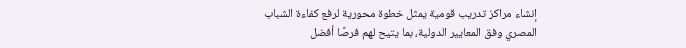إنشاء مراكز تدريب قومية يمثل خطوة محورية لرفع كفاءة الشباب المصري وفق المعايير الدولية، بما يتيح لهم فرصًا أفضل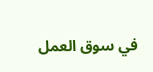في سوق العمل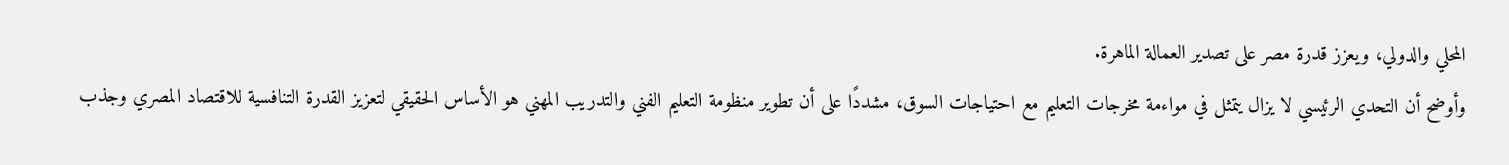المحلي والدولي، ويعزز قدرة مصر على تصدير العمالة الماهرة.
وأوضح أن التحدي الرئيسي لا يزال يتمثل في مواءمة مخرجات التعليم مع احتياجات السوق، مشددًا على أن تطوير منظومة التعليم الفني والتدريب المهني هو الأساس الحقيقي لتعزيز القدرة التنافسية للاقتصاد المصري وجذب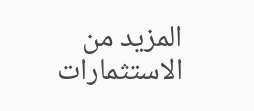المزيد من الاستثمارات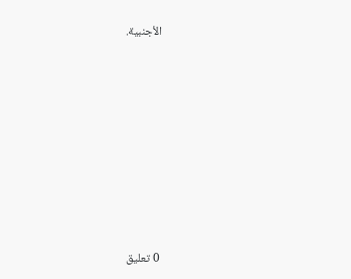الأجنبية.














0 تعليق